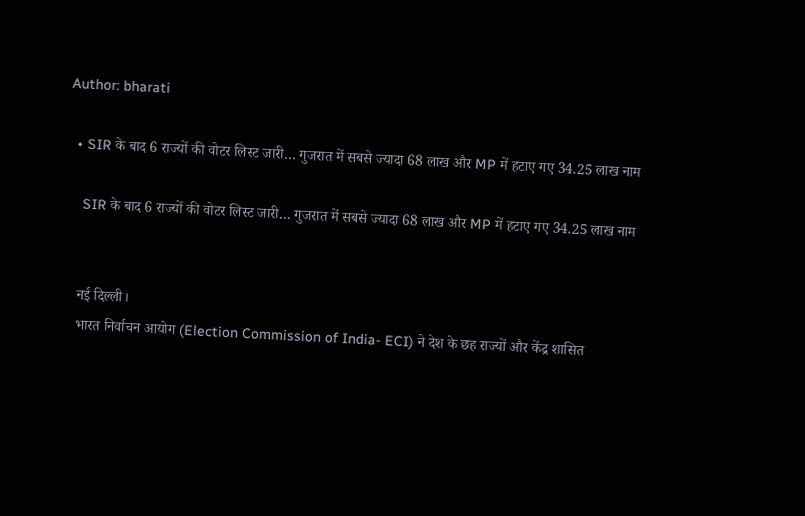Author: bharati

  • SIR के बाद 6 राज्यों की वोटर लिस्ट जारी… गुजरात में सबसे ज्यादा 68 लाख और MP में हटाए गए 34.25 लाख नाम

    SIR के बाद 6 राज्यों की वोटर लिस्ट जारी… गुजरात में सबसे ज्यादा 68 लाख और MP में हटाए गए 34.25 लाख नाम


    नई दिल्ली।
    भारत निर्वाचन आयोग (Election Commission of India- ECI) ने देश के छह राज्यों और केंद्र शासित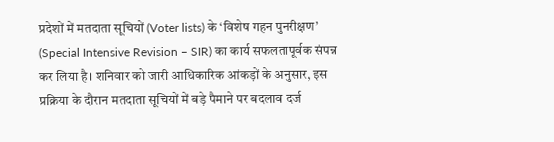प्रदेशों में मतदाता सूचियों (Voter lists) के ‘विशेष गहन पुनरीक्षण’ (Special Intensive Revision – SIR) का कार्य सफलतापूर्वक संपन्न कर लिया है। शनिवार को जारी आधिकारिक आंकड़ों के अनुसार, इस प्रक्रिया के दौरान मतदाता सूचियों में बड़े पैमाने पर बदलाव दर्ज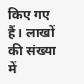किए गए हैं। लाखों की संख्या में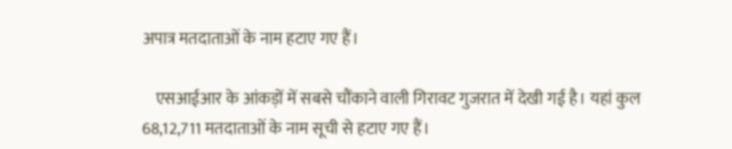अपात्र मतदाताओं के नाम हटाए गए हैं।

    एसआईआर के आंकड़ों में सबसे चौंकाने वाली गिरावट गुजरात में देखी गई है। यहां कुल 68,12,711 मतदाताओं के नाम सूची से हटाए गए हैं।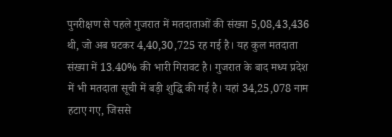पुनरीक्षण से पहले गुजरात में मतदाताओं की संख्या 5,08,43,436 थी, जो अब घटकर 4,40,30,725 रह गई है। यह कुल मतदाता संख्या में 13.40% की भारी गिरावट है। गुजरात के बाद मध्य प्रदेश में भी मतदाता सूची में बड़ी शुद्धि की गई है। यहां 34,25,078 नाम हटाए गए, जिससे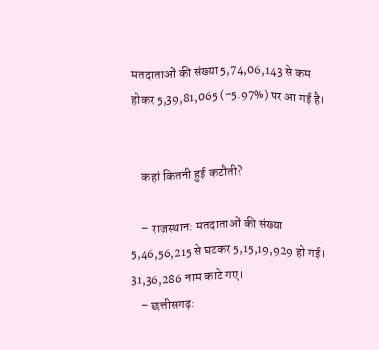मतदाताओं की संख्या 5,74,06,143 से कम होकर 5,39,81,065 (-5.97%) पर आ गई है।


    कहां कितनी हुई कटौती?

    – राजस्थान: मतदाताओं की संख्या 5,46,56,215 से घटकर 5,15,19,929 हो गई। 31,36,286 नाम काटे गए।
    – छत्तीसगढ़: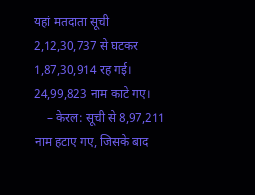यहां मतदाता सूची 2,12,30,737 से घटकर 1,87,30,914 रह गई। 24,99,823 नाम काटे गए।
    – केरल: सूची से 8,97,211 नाम हटाए गए, जिसके बाद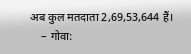अब कुल मतदाता 2,69,53,644 हैं।
    – गोवा: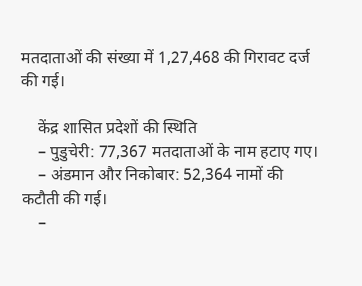मतदाताओं की संख्या में 1,27,468 की गिरावट दर्ज की गई।

    केंद्र शासित प्रदेशों की स्थिति
    – पुडुचेरी: 77,367 मतदाताओं के नाम हटाए गए।
    – अंडमान और निकोबार: 52,364 नामों की कटौती की गई।
    –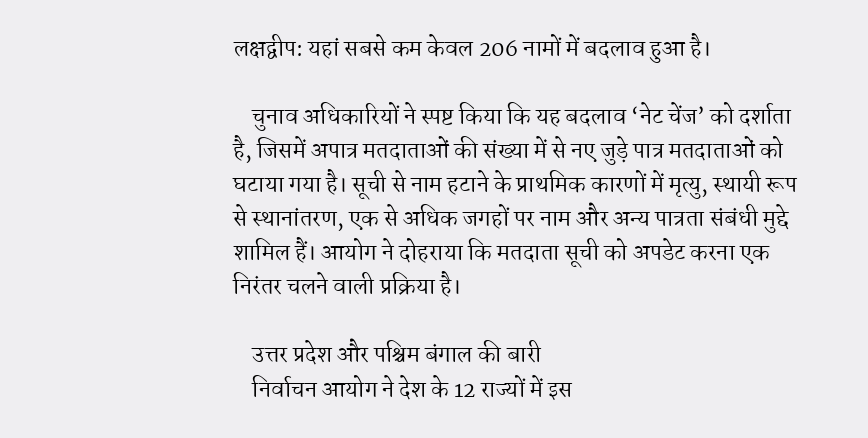लक्षद्वीप: यहां सबसे कम केवल 206 नामों में बदलाव हुआ है।

    चुनाव अधिकारियों ने स्पष्ट किया कि यह बदलाव ‘नेट चेंज’ को दर्शाता है, जिसमें अपात्र मतदाताओं की संख्या में से नए जुड़े पात्र मतदाताओं को घटाया गया है। सूची से नाम हटाने के प्राथमिक कारणों में मृत्यु, स्थायी रूप से स्थानांतरण, एक से अधिक जगहों पर नाम और अन्य पात्रता संबंधी मुद्दे शामिल हैं। आयोग ने दोहराया कि मतदाता सूची को अपडेट करना एक निरंतर चलने वाली प्रक्रिया है।

    उत्तर प्रदेश और पश्चिम बंगाल की बारी
    निर्वाचन आयोग ने देश के 12 राज्यों में इस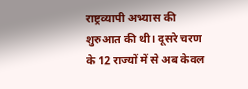राष्ट्रव्यापी अभ्यास की शुरुआत की थी। दूसरे चरण के 12 राज्यों में से अब केवल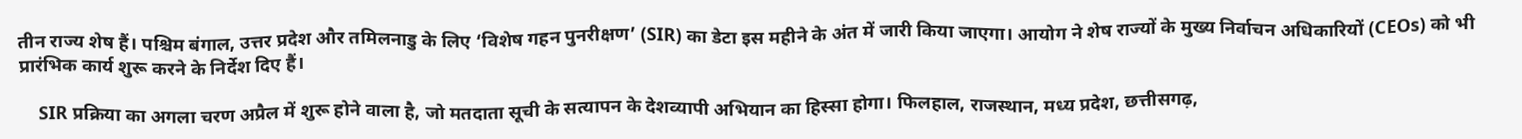तीन राज्य शेष हैं। पश्चिम बंगाल, उत्तर प्रदेश और तमिलनाडु के लिए ‘विशेष गहन पुनरीक्षण’ (SIR) का डेटा इस महीने के अंत में जारी किया जाएगा। आयोग ने शेष राज्यों के मुख्य निर्वाचन अधिकारियों (CEOs) को भी प्रारंभिक कार्य शुरू करने के निर्देश दिए हैं।

    SIR प्रक्रिया का अगला चरण अप्रैल में शुरू होने वाला है, जो मतदाता सूची के सत्यापन के देशव्यापी अभियान का हिस्सा होगा। फिलहाल, राजस्थान, मध्य प्रदेश, छत्तीसगढ़,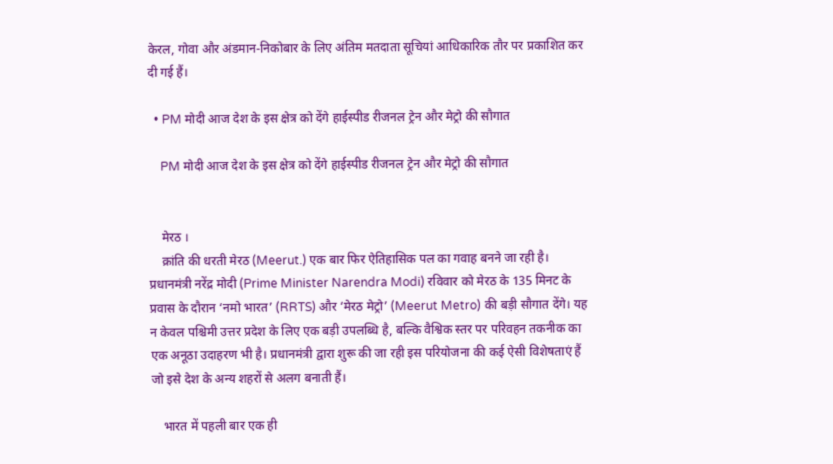केरल, गोवा और अंडमान-निकोबार के लिए अंतिम मतदाता सूचियां आधिकारिक तौर पर प्रकाशित कर दी गई हैं।

  • PM मोदी आज देश के इस क्षेत्र को देंगे हाईस्पीड रीजनल ट्रेन और मेट्रो की सौगात

    PM मोदी आज देश के इस क्षेत्र को देंगे हाईस्पीड रीजनल ट्रेन और मेट्रो की सौगात


    मेरठ ।
    क्रांति की धरती मेरठ (Meerut.) एक बार फिर ऐतिहासिक पल का गवाह बनने जा रही है। प्रधानमंत्री नरेंद्र मोदी (Prime Minister Narendra Modi) रविवार को मेरठ के 135 मिनट के प्रवास के दौरान ‘नमो भारत’ (RRTS) और ‘मेरठ मेट्रो’ (Meerut Metro) की बड़ी सौगात देंगे। यह न केवल पश्चिमी उत्तर प्रदेश के लिए एक बड़ी उपलब्धि है, बल्कि वैश्विक स्तर पर परिवहन तकनीक का एक अनूठा उदाहरण भी है। प्रधानमंत्री द्वारा शुरू की जा रही इस परियोजना की कई ऐसी विशेषताएं हैं जो इसे देश के अन्य शहरों से अलग बनाती हैं।

    भारत में पहली बार एक ही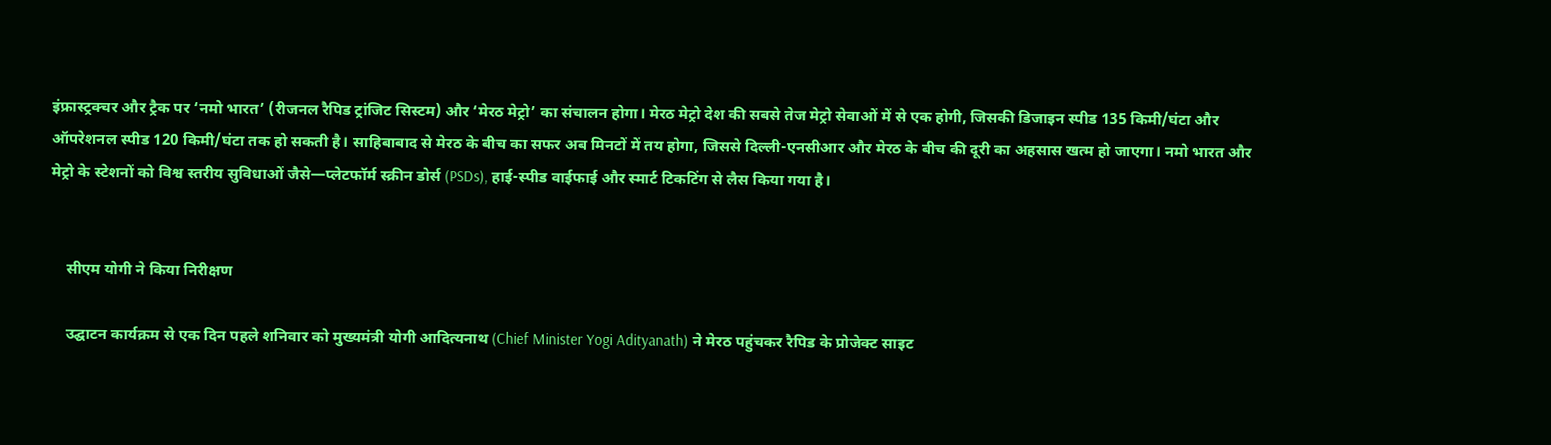इंफ्रास्ट्रक्चर और ट्रैक पर ‘नमो भारत’ (रीजनल रैपिड ट्रांजिट सिस्टम) और ‘मेरठ मेट्रो’ का संचालन होगा। मेरठ मेट्रो देश की सबसे तेज मेट्रो सेवाओं में से एक होगी, जिसकी डिजाइन स्पीड 135 किमी/घंटा और ऑपरेशनल स्पीड 120 किमी/घंटा तक हो सकती है। साहिबाबाद से मेरठ के बीच का सफर अब मिनटों में तय होगा, जिससे दिल्ली-एनसीआर और मेरठ के बीच की दूरी का अहसास खत्म हो जाएगा। नमो भारत और मेट्रो के स्टेशनों को विश्व स्तरीय सुविधाओं जैसे—प्लेटफॉर्म स्क्रीन डोर्स (PSDs), हाई-स्पीड वाईफाई और स्मार्ट टिकटिंग से लैस किया गया है।


    सीएम योगी ने किया निरीक्षण

    उद्घाटन कार्यक्रम से एक दिन पहले शनिवार को मुख्यमंत्री योगी आदित्यनाथ (Chief Minister Yogi Adityanath) ने मेरठ पहुंचकर रैपिड के प्रोजेक्ट साइट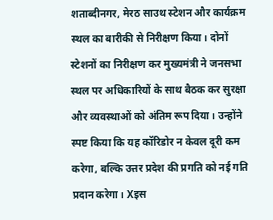शताब्दीनगर, मेरठ साउथ स्टेशन और कार्यक्रम स्थल का बारीकी से निरीक्षण किया। दोनों स्टेशनों का निरीक्षण कर मुख्यमंत्री ने जनसभा स्थल पर अधिकारियों के साथ बैठक कर सुरक्षा और व्यवस्थाओं को अंतिम रूप दिया। उन्होंने स्पष्ट किया कि यह कॉरिडोर न केवल दूरी कम करेगा, बल्कि उत्तर प्रदेश की प्रगति को नई गति प्रदान करेगा। Xइस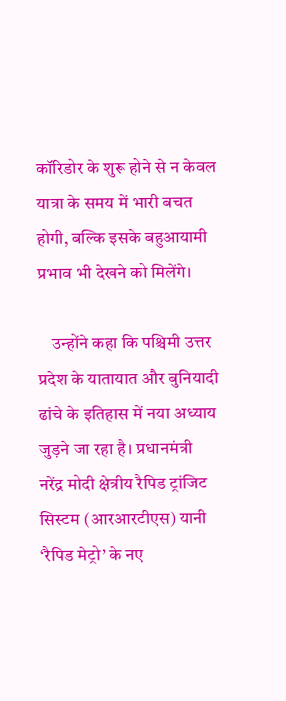कॉरिडोर के शुरू होने से न केवल यात्रा के समय में भारी बचत होगी, बल्कि इसके बहुआयामी प्रभाव भी देखने को मिलेंगे।

    उन्होंने कहा कि पश्चिमी उत्तर प्रदेश के यातायात और बुनियादी ढांचे के इतिहास में नया अध्याय जुड़ने जा रहा है। प्रधानमंत्री नरेंद्र मोदी क्षेत्रीय रैपिड ट्रांजिट सिस्टम (आरआरटीएस) यानी ‘रैपिड मेट्रो’ के नए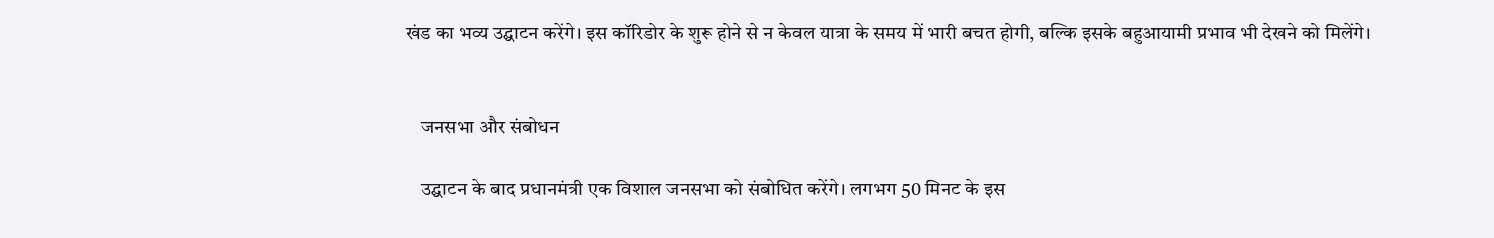खंड का भव्य उद्घाटन करेंगे। इस कॉरिडोर के शुरू होने से न केवल यात्रा के समय में भारी बचत होगी, बल्कि इसके बहुआयामी प्रभाव भी देखने को मिलेंगे।


    जनसभा और संबोधन

    उद्घाटन के बाद प्रधानमंत्री एक विशाल जनसभा को संबोधित करेंगे। लगभग 50 मिनट के इस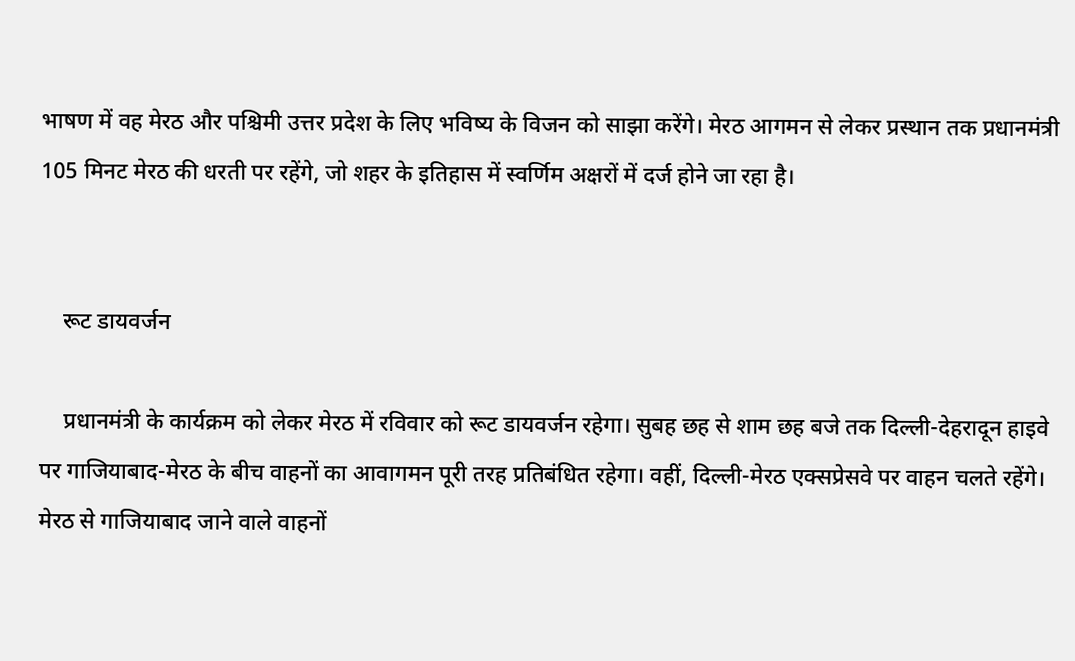भाषण में वह मेरठ और पश्चिमी उत्तर प्रदेश के लिए भविष्य के विजन को साझा करेंगे। मेरठ आगमन से लेकर प्रस्थान तक प्रधानमंत्री 105 मिनट मेरठ की धरती पर रहेंगे, जो शहर के इतिहास में स्वर्णिम अक्षरों में दर्ज होने जा रहा है।


    रूट डायवर्जन

    प्रधानमंत्री के कार्यक्रम को लेकर मेरठ में रविवार को रूट डायवर्जन रहेगा। सुबह छह से शाम छह बजे तक दिल्ली-देहरादून हाइवे पर गाजियाबाद-मेरठ के बीच वाहनों का आवागमन पूरी तरह प्रतिबंधित रहेगा। वहीं, दिल्ली-मेरठ एक्सप्रेसवे पर वाहन चलते रहेंगे। मेरठ से गाजियाबाद जाने वाले वाहनों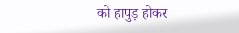को हापुड़ होकर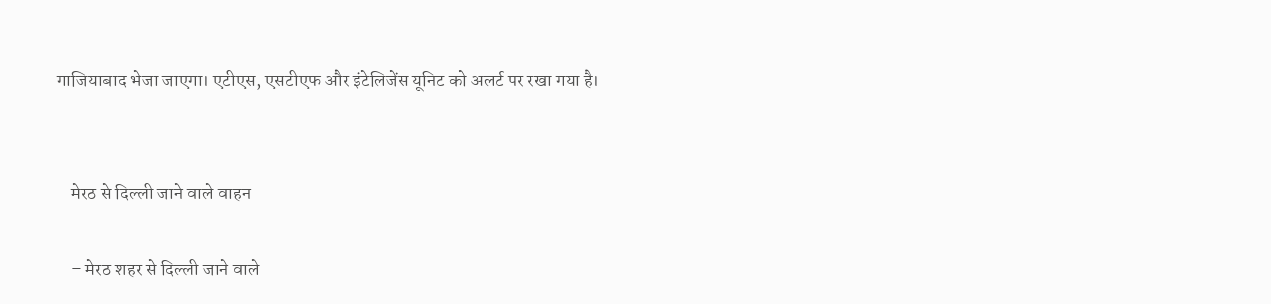गाजियाबाद भेजा जाएगा। एटीएस, एसटीएफ और इंटेलिजेंस यूनिट को अलर्ट पर रखा गया है।


    मेरठ से दिल्ली जाने वाले वाहन

    – मेरठ शहर से दिल्ली जाने वाले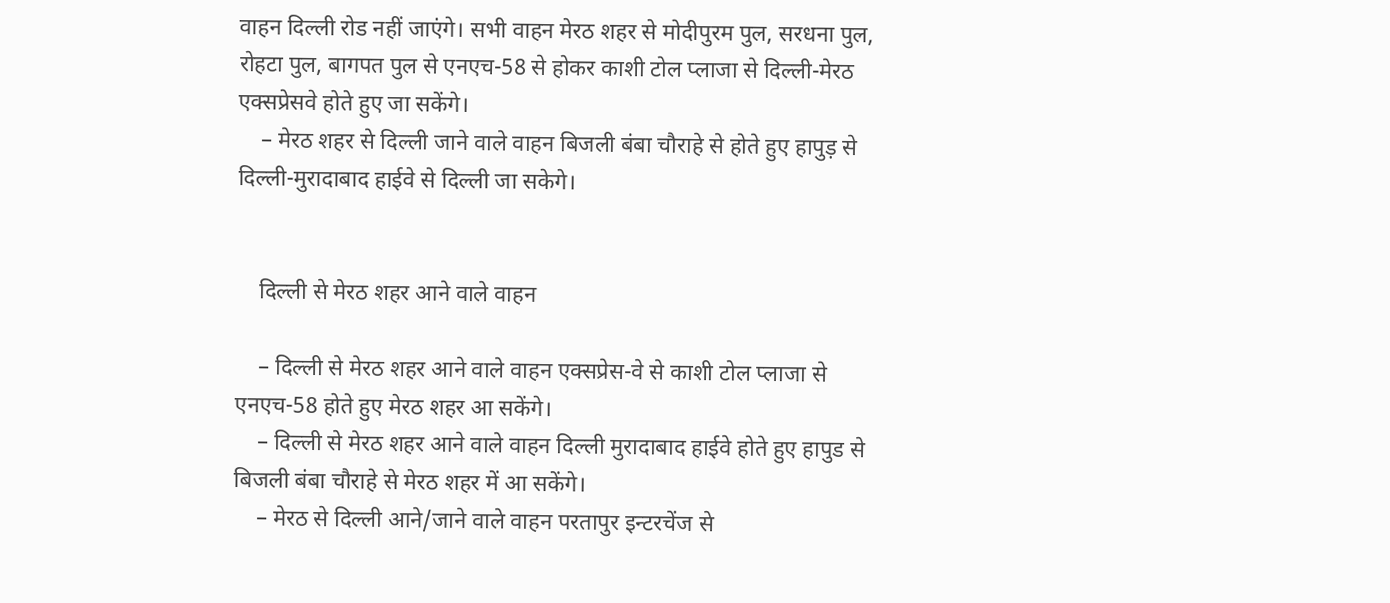वाहन दिल्ली रोड नहीं जाएंगे। सभी वाहन मेरठ शहर से मोदीपुरम पुल, सरधना पुल, रोहटा पुल, बागपत पुल से एनएच-58 से होकर काशी टोल प्लाजा से दिल्ली-मेरठ एक्सप्रेसवे होते हुए जा सकेंगे।
    – मेरठ शहर से दिल्ली जाने वाले वाहन बिजली बंबा चौराहे से होते हुए हापुड़ से दिल्ली-मुरादाबाद हाईवे से दिल्ली जा सकेगे।


    दिल्ली से मेरठ शहर आने वाले वाहन

    – दिल्ली से मेरठ शहर आने वाले वाहन एक्सप्रेस-वे से काशी टोल प्लाजा से एनएच-58 होते हुए मेरठ शहर आ सकेंगे।
    – दिल्ली से मेरठ शहर आने वाले वाहन दिल्ली मुरादाबाद हाईवे होते हुए हापुड से बिजली बंबा चौराहे से मेरठ शहर में आ सकेंगे।
    – मेरठ से दिल्ली आने/जाने वाले वाहन परतापुर इन्टरचेंज से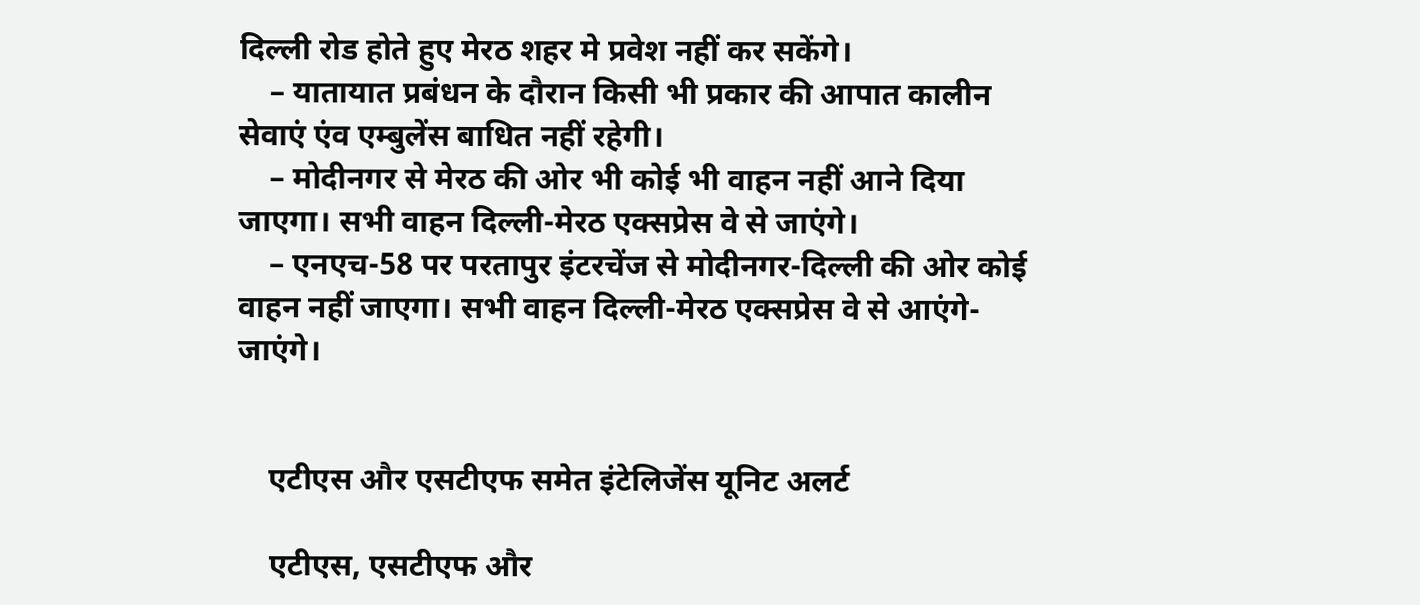दिल्ली रोड होते हुए मेरठ शहर मे प्रवेश नहीं कर सकेंगे।
    – यातायात प्रबंधन के दौरान किसी भी प्रकार की आपात कालीन सेवाएं एंव एम्बुलेंस बाधित नहीं रहेगी।
    – मोदीनगर से मेरठ की ओर भी कोई भी वाहन नहीं आने दिया जाएगा। सभी वाहन दिल्ली-मेरठ एक्सप्रेस वे से जाएंगे।
    – एनएच-58 पर परतापुर इंटरचेंज से मोदीनगर-दिल्ली की ओर कोई वाहन नहीं जाएगा। सभी वाहन दिल्ली-मेरठ एक्सप्रेस वे से आएंगे-जाएंगे।


    एटीएस और एसटीएफ समेत इंटेलिजेंस यूनिट अलर्ट

    एटीएस, एसटीएफ और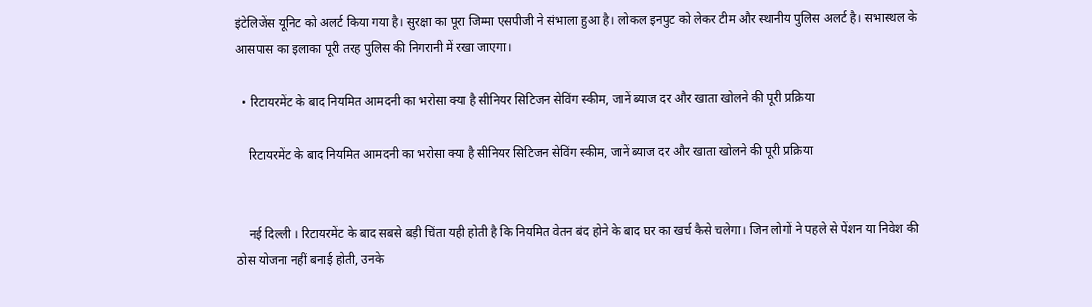इंटेलिजेंस यूनिट को अलर्ट किया गया है। सुरक्षा का पूरा जिम्मा एसपीजी ने संभाला हुआ है। लोकल इनपुट को लेकर टीम और स्थानीय पुलिस अलर्ट है। सभास्थल के आसपास का इलाका पूरी तरह पुलिस की निगरानी में रखा जाएगा।

  • रिटायरमेंट के बाद नियमित आमदनी का भरोसा क्या है सीनियर सिटिजन सेविंग स्कीम, जानें ब्याज दर और खाता खोलने की पूरी प्रक्रिया

    रिटायरमेंट के बाद नियमित आमदनी का भरोसा क्या है सीनियर सिटिजन सेविंग स्कीम, जानें ब्याज दर और खाता खोलने की पूरी प्रक्रिया


    नई दिल्ली । रिटायरमेंट के बाद सबसे बड़ी चिंता यही होती है कि नियमित वेतन बंद होने के बाद घर का खर्च कैसे चलेगा। जिन लोगों ने पहले से पेंशन या निवेश की ठोस योजना नहीं बनाई होती, उनके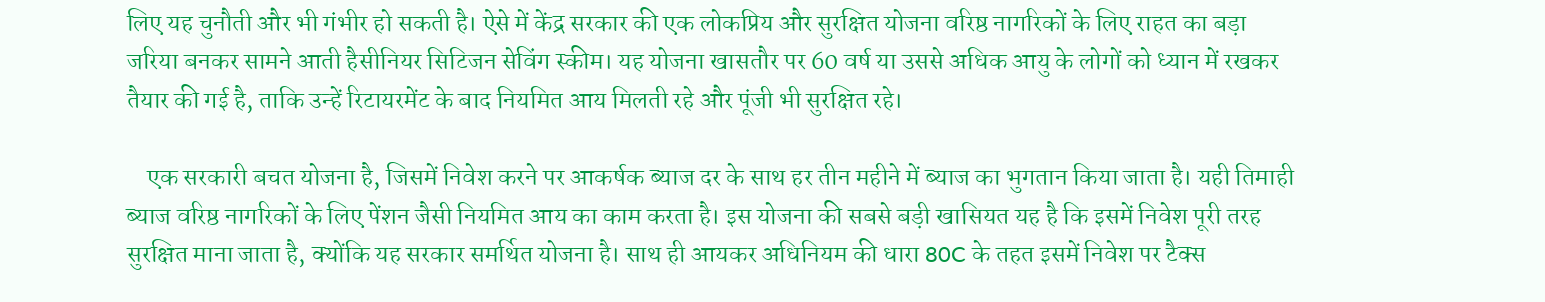लिए यह चुनौती और भी गंभीर हो सकती है। ऐसे में केंद्र सरकार की एक लोकप्रिय और सुरक्षित योजना वरिष्ठ नागरिकों के लिए राहत का बड़ा जरिया बनकर सामने आती हैसीनियर सिटिजन सेविंग स्कीम। यह योजना खासतौर पर 60 वर्ष या उससे अधिक आयु के लोगों को ध्यान में रखकर तैयार की गई है, ताकि उन्हें रिटायरमेंट के बाद नियमित आय मिलती रहे और पूंजी भी सुरक्षित रहे।

    एक सरकारी बचत योजना है, जिसमें निवेश करने पर आकर्षक ब्याज दर के साथ हर तीन महीने में ब्याज का भुगतान किया जाता है। यही तिमाही ब्याज वरिष्ठ नागरिकों के लिए पेंशन जैसी नियमित आय का काम करता है। इस योजना की सबसे बड़ी खासियत यह है कि इसमें निवेश पूरी तरह सुरक्षित माना जाता है, क्योंकि यह सरकार समर्थित योजना है। साथ ही आयकर अधिनियम की धारा 80C के तहत इसमें निवेश पर टैक्स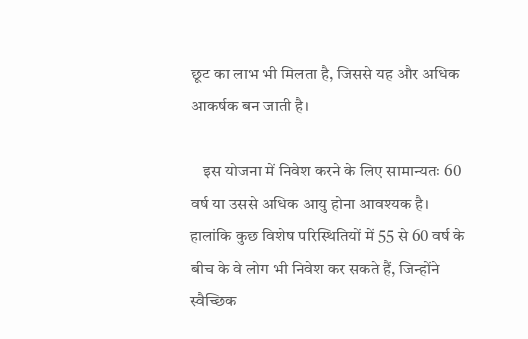छूट का लाभ भी मिलता है, जिससे यह और अधिक आकर्षक बन जाती है।

    इस योजना में निवेश करने के लिए सामान्यतः 60 वर्ष या उससे अधिक आयु होना आवश्यक है। हालांकि कुछ विशेष परिस्थितियों में 55 से 60 वर्ष के बीच के वे लोग भी निवेश कर सकते हैं, जिन्होंने स्वैच्छिक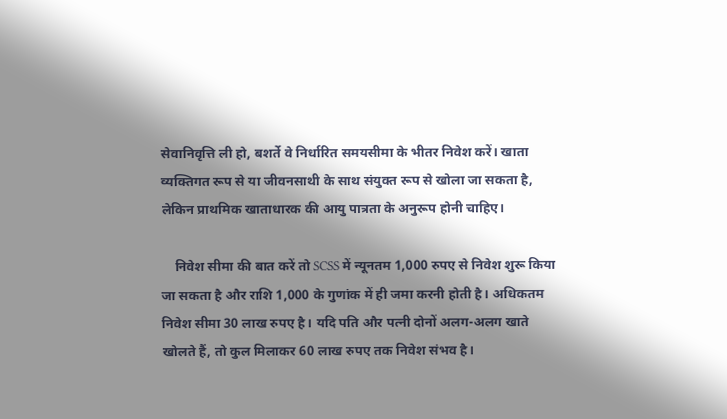सेवानिवृत्ति ली हो, बशर्ते वे निर्धारित समयसीमा के भीतर निवेश करें। खाता व्यक्तिगत रूप से या जीवनसाथी के साथ संयुक्त रूप से खोला जा सकता है, लेकिन प्राथमिक खाताधारक की आयु पात्रता के अनुरूप होनी चाहिए।

    निवेश सीमा की बात करें तो SCSS में न्यूनतम 1,000 रुपए से निवेश शुरू किया जा सकता है और राशि 1,000 के गुणांक में ही जमा करनी होती है। अधिकतम निवेश सीमा 30 लाख रुपए है। यदि पति और पत्नी दोनों अलग-अलग खाते खोलते हैं, तो कुल मिलाकर 60 लाख रुपए तक निवेश संभव है।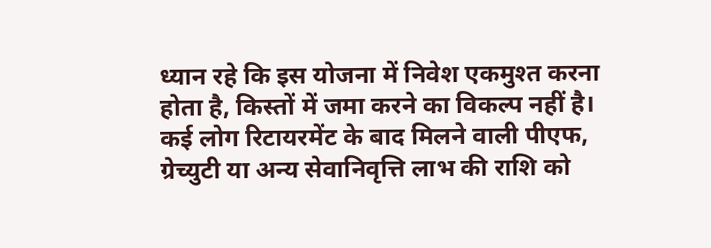ध्यान रहे कि इस योजना में निवेश एकमुश्त करना होता है, किस्तों में जमा करने का विकल्प नहीं है। कई लोग रिटायरमेंट के बाद मिलने वाली पीएफ, ग्रेच्युटी या अन्य सेवानिवृत्ति लाभ की राशि को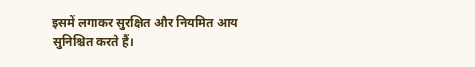इसमें लगाकर सुरक्षित और नियमित आय सुनिश्चित करते हैं।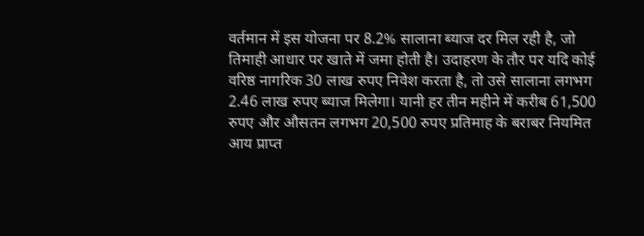वर्तमान में इस योजना पर 8.2% सालाना ब्याज दर मिल रही है, जो तिमाही आधार पर खाते में जमा होती है। उदाहरण के तौर पर यदि कोई वरिष्ठ नागरिक 30 लाख रुपए निवेश करता है, तो उसे सालाना लगभग 2.46 लाख रुपए ब्याज मिलेगा। यानी हर तीन महीने में करीब 61,500 रुपए और औसतन लगभग 20,500 रुपए प्रतिमाह के बराबर नियमित आय प्राप्त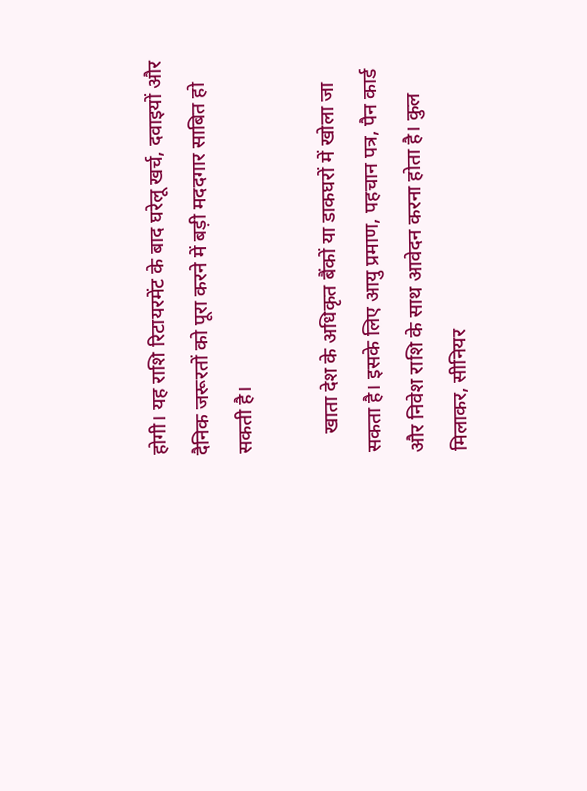होगी। यह राशि रिटायरमेंट के बाद घरेलू खर्च, दवाइयों और दैनिक जरूरतों को पूरा करने में बड़ी मददगार साबित हो सकती है।

    खाता देश के अधिकृत बैंकों या डाकघरों में खोला जा सकता है। इसके लिए आयु प्रमाण, पहचान पत्र, पैन कार्ड और निवेश राशि के साथ आवेदन करना होता है। कुल मिलाकर, सीनियर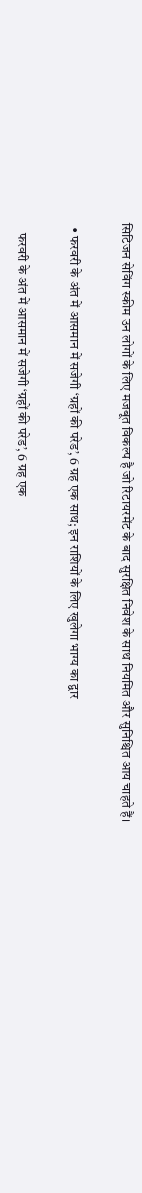सिटिजन सेविंग स्कीम उन लोगों के लिए मजबूत विकल्प है जो रिटायरमेंट के बाद सुरक्षित निवेश के साथ नियमित और सुनिश्चित आय चाहते हैं।

  • फरवरी के अंत में आसमान में सजेगी ‘ग्रहों की परेड’, 6 ग्रह एक साथ; इन राशियों के लिए खुलेगा भाग्य का द्वार

    फरवरी के अंत में आसमान में सजेगी ‘ग्रहों की परेड’, 6 ग्रह एक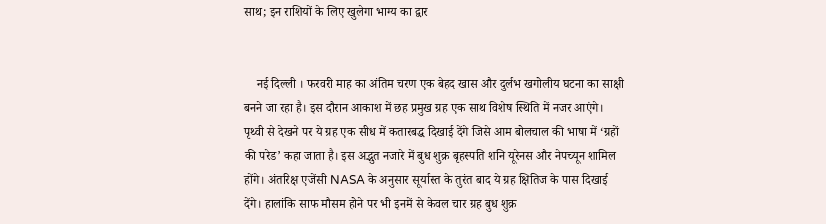साथ; इन राशियों के लिए खुलेगा भाग्य का द्वार


    नई दिल्ली । फरवरी माह का अंतिम चरण एक बेहद खास और दुर्लभ खगोलीय घटना का साक्षी बनने जा रहा है। इस दौरान आकाश में छह प्रमुख ग्रह एक साथ विशेष स्थिति में नजर आएंगे। पृथ्वी से देखने पर ये ग्रह एक सीध में कतारबद्ध दिखाई देंगे जिसे आम बोलचाल की भाषा में ‘ग्रहों की परेड’ कहा जाता है। इस अद्भुत नजारे में बुध शुक्र बृहस्पति शनि यूरेनस और नेपच्यून शामिल होंगे। अंतरिक्ष एजेंसी NASA के अनुसार सूर्यास्त के तुरंत बाद ये ग्रह क्षितिज के पास दिखाई देंगे। हालांकि साफ मौसम होने पर भी इनमें से केवल चार ग्रह बुध शुक्र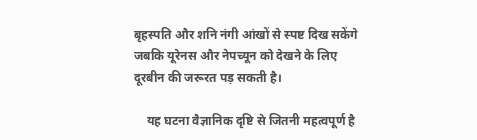बृहस्पति और शनि नंगी आंखों से स्पष्ट दिख सकेंगे जबकि यूरेनस और नेपच्यून को देखने के लिए दूरबीन की जरूरत पड़ सकती है।

    यह घटना वैज्ञानिक दृष्टि से जितनी महत्वपूर्ण है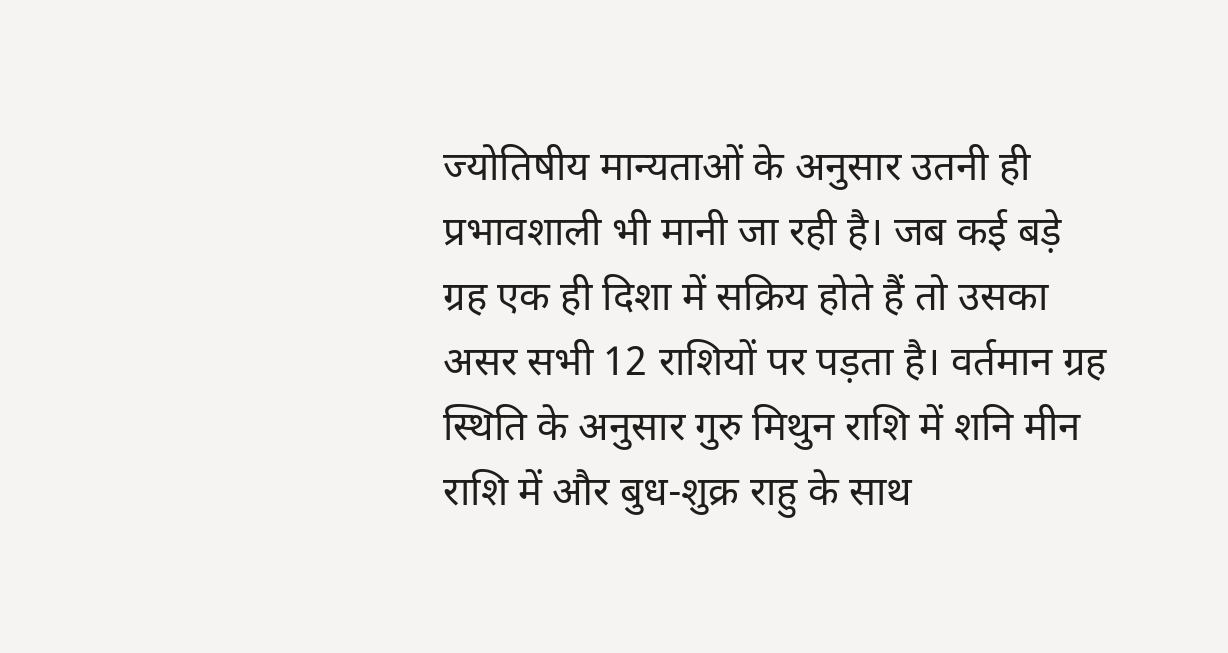ज्योतिषीय मान्यताओं के अनुसार उतनी ही प्रभावशाली भी मानी जा रही है। जब कई बड़े ग्रह एक ही दिशा में सक्रिय होते हैं तो उसका असर सभी 12 राशियों पर पड़ता है। वर्तमान ग्रह स्थिति के अनुसार गुरु मिथुन राशि में शनि मीन राशि में और बुध-शुक्र राहु के साथ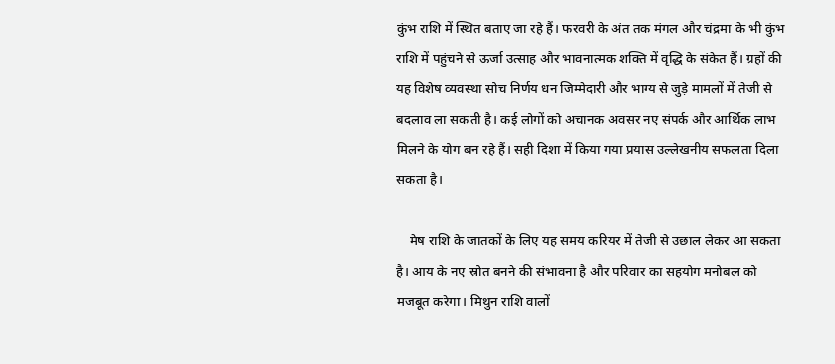कुंभ राशि में स्थित बताए जा रहे हैं। फरवरी के अंत तक मंगल और चंद्रमा के भी कुंभ राशि में पहुंचने से ऊर्जा उत्साह और भावनात्मक शक्ति में वृद्धि के संकेत हैं। ग्रहों की यह विशेष व्यवस्था सोच निर्णय धन जिम्मेदारी और भाग्य से जुड़े मामलों में तेजी से बदलाव ला सकती है। कई लोगों को अचानक अवसर नए संपर्क और आर्थिक लाभ मिलने के योग बन रहे हैं। सही दिशा में किया गया प्रयास उल्लेखनीय सफलता दिला सकता है।

    मेष राशि के जातकों के लिए यह समय करियर में तेजी से उछाल लेकर आ सकता है। आय के नए स्रोत बनने की संभावना है और परिवार का सहयोग मनोबल को मजबूत करेगा। मिथुन राशि वालों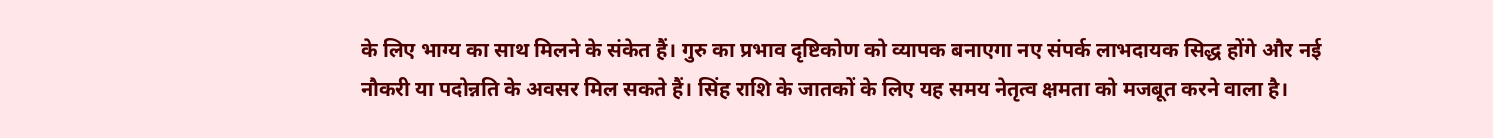के लिए भाग्य का साथ मिलने के संकेत हैं। गुरु का प्रभाव दृष्टिकोण को व्यापक बनाएगा नए संपर्क लाभदायक सिद्ध होंगे और नई नौकरी या पदोन्नति के अवसर मिल सकते हैं। सिंह राशि के जातकों के लिए यह समय नेतृत्व क्षमता को मजबूत करने वाला है।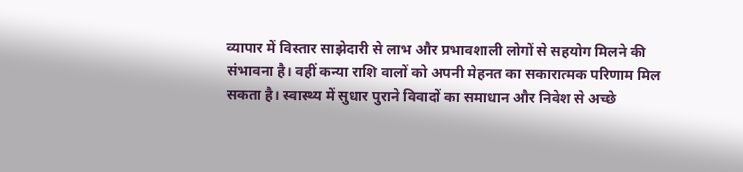व्यापार में विस्तार साझेदारी से लाभ और प्रभावशाली लोगों से सहयोग मिलने की संभावना है। वहीं कन्या राशि वालों को अपनी मेहनत का सकारात्मक परिणाम मिल सकता है। स्वास्थ्य में सुधार पुराने विवादों का समाधान और निवेश से अच्छे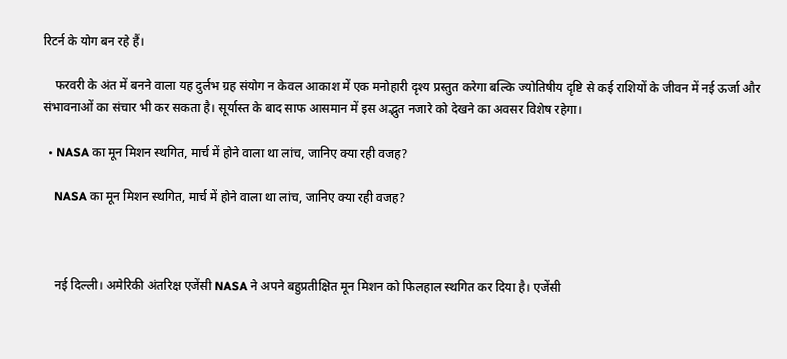रिटर्न के योग बन रहे हैं।

    फरवरी के अंत में बनने वाला यह दुर्लभ ग्रह संयोग न केवल आकाश में एक मनोहारी दृश्य प्रस्तुत करेगा बल्कि ज्योतिषीय दृष्टि से कई राशियों के जीवन में नई ऊर्जा और संभावनाओं का संचार भी कर सकता है। सूर्यास्त के बाद साफ आसमान में इस अद्भुत नजारे को देखने का अवसर विशेष रहेगा।

  • NASA का मून मिशन स्थगित, मार्च में होने वाला था लांच, जानिए क्‍या रही वजह?

    NASA का मून मिशन स्थगित, मार्च में होने वाला था लांच, जानिए क्‍या रही वजह?



    नई दिल्ली। अमेरिकी अंतरिक्ष एजेंसी NASA ने अपने बहुप्रतीक्षित मून मिशन को फिलहाल स्थगित कर दिया है। एजेंसी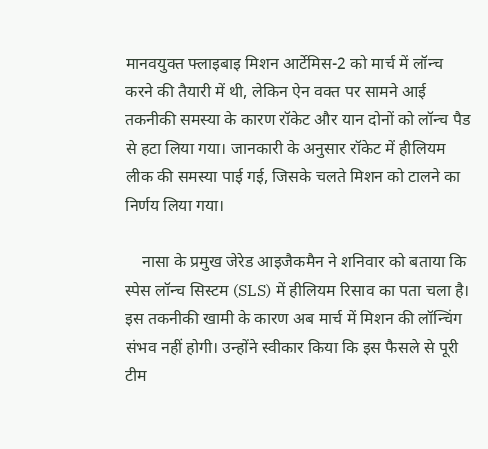मानवयुक्त फ्लाइबाइ मिशन आर्टेमिस-2 को मार्च में लॉन्च करने की तैयारी में थी, लेकिन ऐन वक्त पर सामने आई तकनीकी समस्या के कारण रॉकेट और यान दोनों को लॉन्च पैड से हटा लिया गया। जानकारी के अनुसार रॉकेट में हीलियम लीक की समस्या पाई गई, जिसके चलते मिशन को टालने का निर्णय लिया गया।

    नासा के प्रमुख जेरेड आइजैकमैन ने शनिवार को बताया कि स्पेस लॉन्च सिस्टम (SLS) में हीलियम रिसाव का पता चला है। इस तकनीकी खामी के कारण अब मार्च में मिशन की लॉन्चिंग संभव नहीं होगी। उन्होंने स्वीकार किया कि इस फैसले से पूरी टीम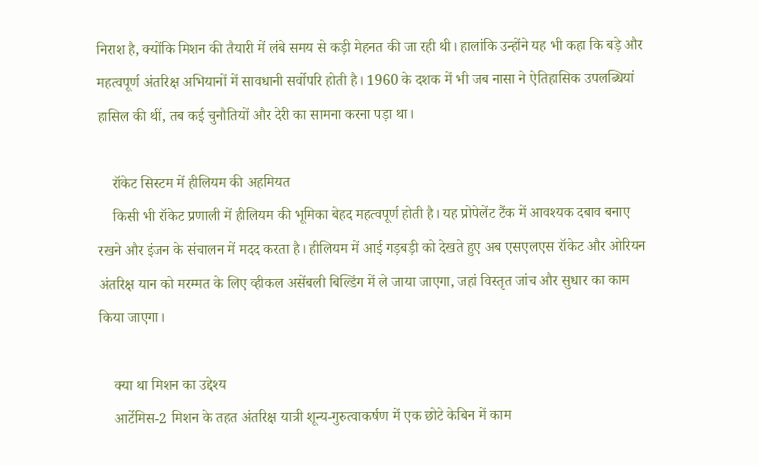निराश है, क्योंकि मिशन की तैयारी में लंबे समय से कड़ी मेहनत की जा रही थी। हालांकि उन्होंने यह भी कहा कि बड़े और महत्वपूर्ण अंतरिक्ष अभियानों में सावधानी सर्वोपरि होती है। 1960 के दशक में भी जब नासा ने ऐतिहासिक उपलब्धियां हासिल की थीं, तब कई चुनौतियों और देरी का सामना करना पड़ा था।

    रॉकेट सिस्टम में हीलियम की अहमियत
    किसी भी रॉकेट प्रणाली में हीलियम की भूमिका बेहद महत्वपूर्ण होती है। यह प्रोपेलेंट टैंक में आवश्यक दबाव बनाए रखने और इंजन के संचालन में मदद करता है। हीलियम में आई गड़बड़ी को देखते हुए अब एसएलएस रॉकेट और ओरियन अंतरिक्ष यान को मरम्मत के लिए व्हीकल असेंबली बिल्डिंग में ले जाया जाएगा, जहां विस्तृत जांच और सुधार का काम किया जाएगा।

    क्या था मिशन का उद्देश्य
    आर्टेमिस-2 मिशन के तहत अंतरिक्ष यात्री शून्य-गुरुत्वाकर्षण में एक छोटे केबिन में काम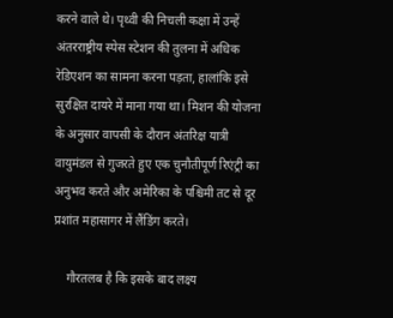करने वाले थे। पृथ्वी की निचली कक्षा में उन्हें अंतरराष्ट्रीय स्पेस स्टेशन की तुलना में अधिक रेडिएशन का सामना करना पड़ता, हालांकि इसे सुरक्षित दायरे में माना गया था। मिशन की योजना के अनुसार वापसी के दौरान अंतरिक्ष यात्री वायुमंडल से गुजरते हुए एक चुनौतीपूर्ण रिएंट्री का अनुभव करते और अमेरिका के पश्चिमी तट से दूर प्रशांत महासागर में लैंडिंग करते।

    गौरतलब है कि इसके बाद लक्ष्य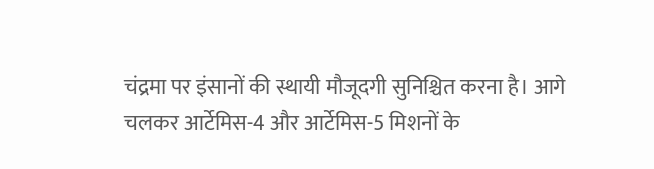चंद्रमा पर इंसानों की स्थायी मौजूदगी सुनिश्चित करना है। आगे चलकर आर्टेमिस-4 और आर्टेमिस-5 मिशनों के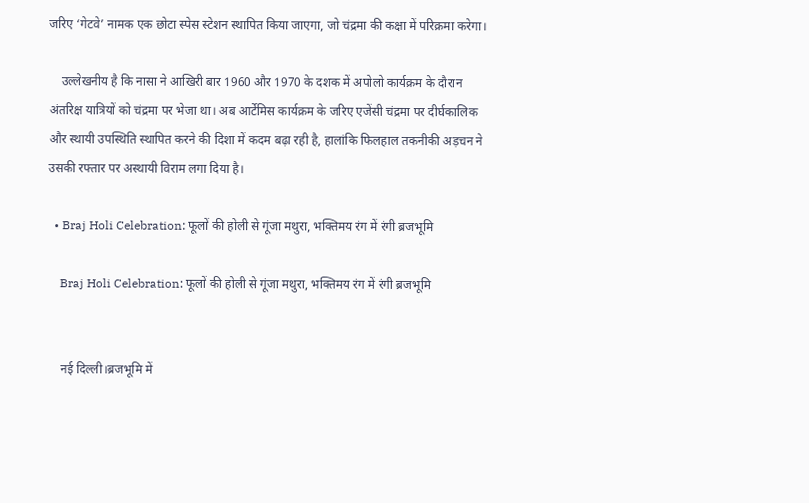जरिए ‘गेटवे’ नामक एक छोटा स्पेस स्टेशन स्थापित किया जाएगा, जो चंद्रमा की कक्षा में परिक्रमा करेगा।

    उल्लेखनीय है कि नासा ने आखिरी बार 1960 और 1970 के दशक में अपोलो कार्यक्रम के दौरान अंतरिक्ष यात्रियों को चंद्रमा पर भेजा था। अब आर्टेमिस कार्यक्रम के जरिए एजेंसी चंद्रमा पर दीर्घकालिक और स्थायी उपस्थिति स्थापित करने की दिशा में कदम बढ़ा रही है, हालांकि फिलहाल तकनीकी अड़चन ने उसकी रफ्तार पर अस्थायी विराम लगा दिया है।

  • Braj Holi Celebration: फूलों की होली से गूंजा मथुरा, भक्तिमय रंग में रंगी ब्रजभूमि

    Braj Holi Celebration: फूलों की होली से गूंजा मथुरा, भक्तिमय रंग में रंगी ब्रजभूमि


    नई दिल्ली।ब्रजभूमि में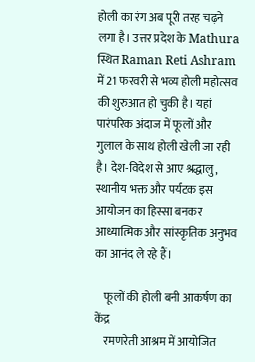होली का रंग अब पूरी तरह चढ़ने लगा है। उत्तर प्रदेश के Mathura स्थित Raman Reti Ashram में 21 फरवरी से भव्य होली महोत्सव की शुरुआत हो चुकी है। यहां पारंपरिक अंदाज में फूलों और गुलाल के साथ होली खेली जा रही है। देश-विदेश से आए श्रद्धालु, स्थानीय भक्त और पर्यटक इस आयोजन का हिस्सा बनकर आध्यात्मिक और सांस्कृतिक अनुभव का आनंद ले रहे हैं।

    फूलों की होली बनी आकर्षण का केंद्र
    रमणरेती आश्रम में आयोजित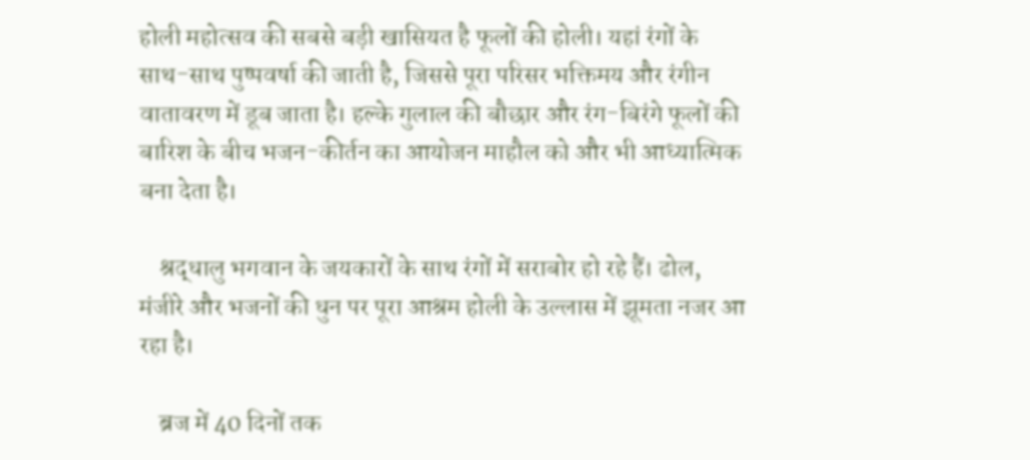होली महोत्सव की सबसे बड़ी खासियत है फूलों की होली। यहां रंगों के साथ-साथ पुष्पवर्षा की जाती है, जिससे पूरा परिसर भक्तिमय और रंगीन वातावरण में डूब जाता है। हल्के गुलाल की बौछार और रंग-बिरंगे फूलों की बारिश के बीच भजन-कीर्तन का आयोजन माहौल को और भी आध्यात्मिक बना देता है।

    श्रद्धालु भगवान के जयकारों के साथ रंगों में सराबोर हो रहे हैं। ढोल, मंजीरे और भजनों की धुन पर पूरा आश्रम होली के उल्लास में झूमता नजर आ रहा है।

    ब्रज में 40 दिनों तक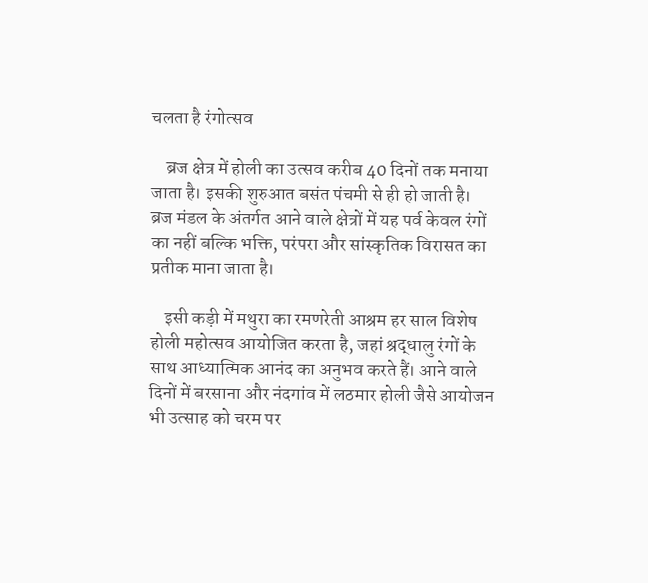चलता है रंगोत्सव

    ब्रज क्षेत्र में होली का उत्सव करीब 40 दिनों तक मनाया जाता है। इसकी शुरुआत बसंत पंचमी से ही हो जाती है। ब्रज मंडल के अंतर्गत आने वाले क्षेत्रों में यह पर्व केवल रंगों का नहीं बल्कि भक्ति, परंपरा और सांस्कृतिक विरासत का प्रतीक माना जाता है।

    इसी कड़ी में मथुरा का रमणरेती आश्रम हर साल विशेष होली महोत्सव आयोजित करता है, जहां श्रद्धालु रंगों के साथ आध्यात्मिक आनंद का अनुभव करते हैं। आने वाले दिनों में बरसाना और नंदगांव में लठमार होली जैसे आयोजन भी उत्साह को चरम पर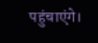पहुंचाएंगे।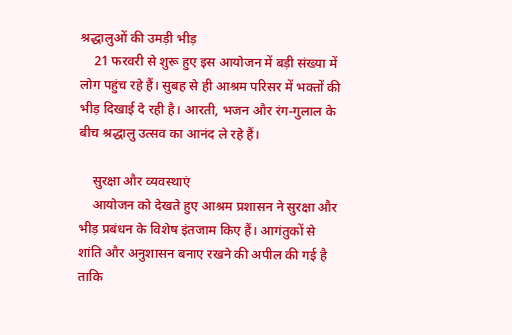श्रद्धालुओं की उमड़ी भीड़
    21 फरवरी से शुरू हुए इस आयोजन में बड़ी संख्या में लोग पहुंच रहे हैं। सुबह से ही आश्रम परिसर में भक्तों की भीड़ दिखाई दे रही है। आरती, भजन और रंग-गुलाल के बीच श्रद्धालु उत्सव का आनंद ले रहे हैं।

    सुरक्षा और व्यवस्थाएं
    आयोजन को देखते हुए आश्रम प्रशासन ने सुरक्षा और भीड़ प्रबंधन के विशेष इंतजाम किए हैं। आगंतुकों से शांति और अनुशासन बनाए रखने की अपील की गई है ताकि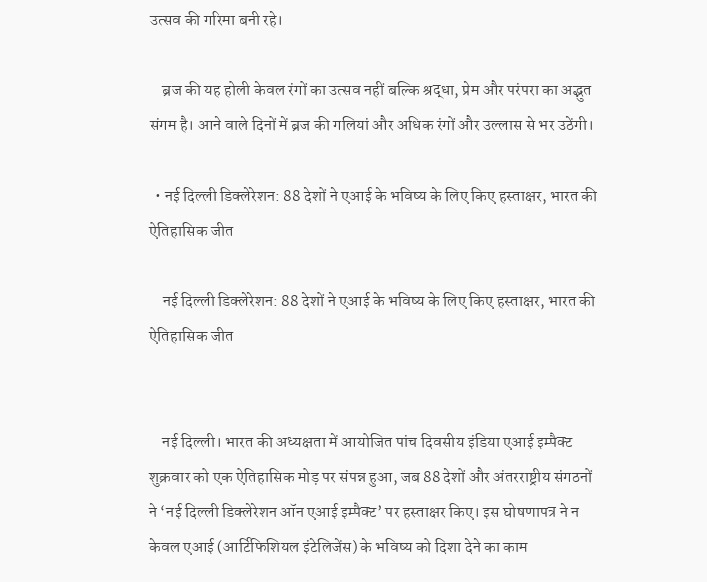उत्सव की गरिमा बनी रहे।

    ब्रज की यह होली केवल रंगों का उत्सव नहीं बल्कि श्रद्धा, प्रेम और परंपरा का अद्भुत संगम है। आने वाले दिनों में ब्रज की गलियां और अधिक रंगों और उल्लास से भर उठेंगी।

  • नई दिल्ली डिक्लेरेशन: 88 देशों ने एआई के भविष्य के लिए किए हस्ताक्षर, भारत की ऐतिहासिक जीत

    नई दिल्ली डिक्लेरेशन: 88 देशों ने एआई के भविष्य के लिए किए हस्ताक्षर, भारत की ऐतिहासिक जीत


    नई दिल्ली। भारत की अध्यक्षता में आयोजित पांच दिवसीय इंडिया एआई इम्पैक्ट शुक्रवार को एक ऐतिहासिक मोड़ पर संपन्न हुआ, जब 88 देशों और अंतरराष्ट्रीय संगठनों ने ‘नई दिल्ली डिक्लेरेशन ऑन एआई इम्पैक्ट’ पर हस्ताक्षर किए। इस घोषणापत्र ने न केवल एआई (आर्टिफिशियल इंटेलिजेंस) के भविष्य को दिशा देने का काम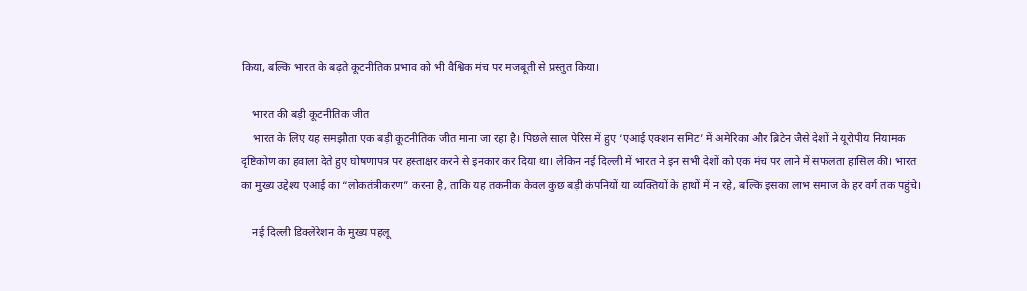किया, बल्कि भारत के बढ़ते कूटनीतिक प्रभाव को भी वैश्विक मंच पर मजबूती से प्रस्तुत किया।

    भारत की बड़ी कूटनीतिक जीत
    भारत के लिए यह समझौता एक बड़ी कूटनीतिक जीत माना जा रहा है। पिछले साल पेरिस में हुए ‘एआई एक्शन समिट’ में अमेरिका और ब्रिटेन जैसे देशों ने यूरोपीय नियामक दृष्टिकोण का हवाला देते हुए घोषणापत्र पर हस्ताक्षर करने से इनकार कर दिया था। लेकिन नई दिल्ली में भारत ने इन सभी देशों को एक मंच पर लाने में सफलता हासिल की। भारत का मुख्य उद्देश्य एआई का “लोकतंत्रीकरण” करना है, ताकि यह तकनीक केवल कुछ बड़ी कंपनियों या व्यक्तियों के हाथों में न रहे, बल्कि इसका लाभ समाज के हर वर्ग तक पहुंचे।

    नई दिल्ली डिक्लेरेशन के मुख्य पहलू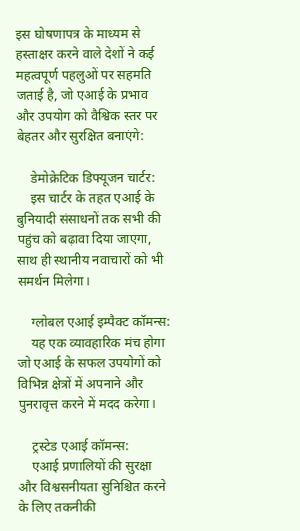इस घोषणापत्र के माध्यम से हस्ताक्षर करने वाले देशों ने कई महत्वपूर्ण पहलुओं पर सहमति जताई है, जो एआई के प्रभाव और उपयोग को वैश्विक स्तर पर बेहतर और सुरक्षित बनाएंगे:

    डेमोक्रेटिक डिफ्यूजन चार्टर:
    इस चार्टर के तहत एआई के बुनियादी संसाधनों तक सभी की पहुंच को बढ़ावा दिया जाएगा, साथ ही स्थानीय नवाचारों को भी समर्थन मिलेगा।

    ग्लोबल एआई इम्पैक्ट कॉमन्स:
    यह एक व्यावहारिक मंच होगा जो एआई के सफल उपयोगों को विभिन्न क्षेत्रों में अपनाने और पुनरावृत्त करने में मदद करेगा।

    ट्रस्टेड एआई कॉमन्स:
    एआई प्रणालियों की सुरक्षा और विश्वसनीयता सुनिश्चित करने के लिए तकनीकी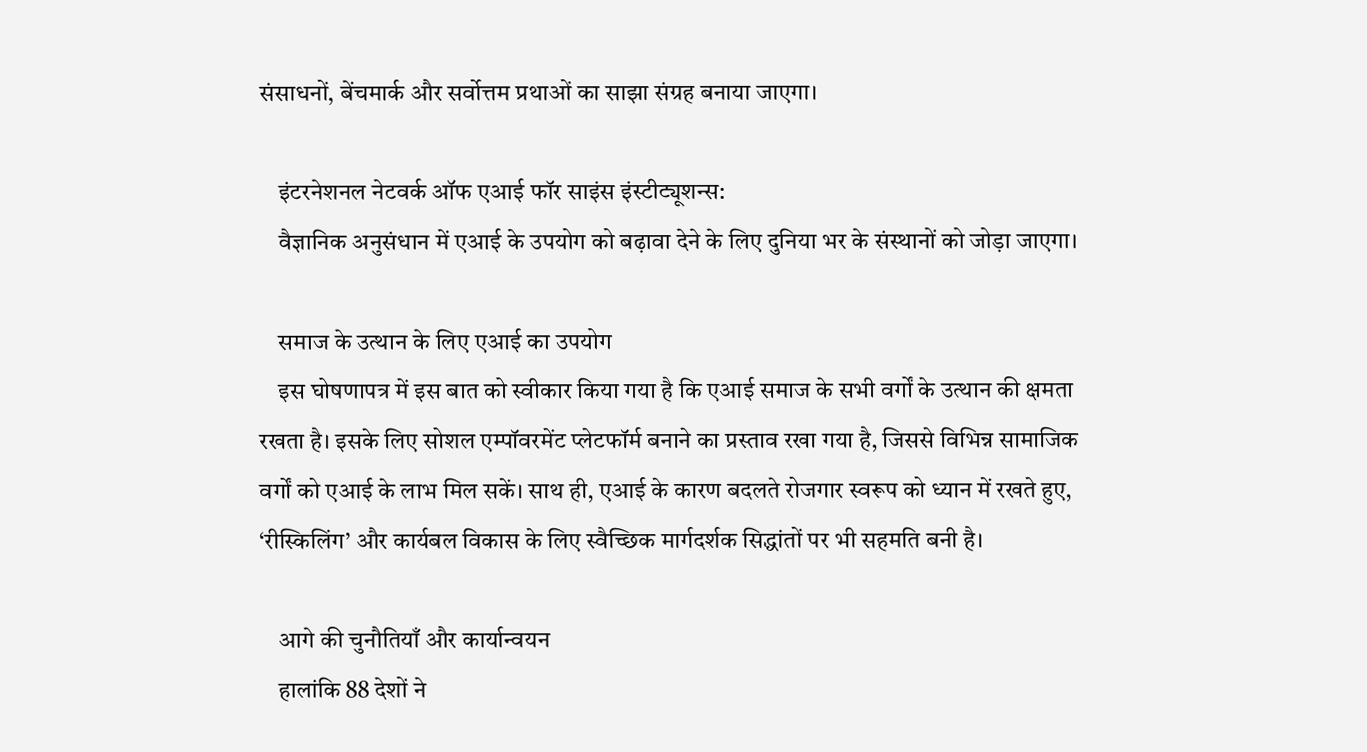संसाधनों, बेंचमार्क और सर्वोत्तम प्रथाओं का साझा संग्रह बनाया जाएगा।

    इंटरनेशनल नेटवर्क ऑफ एआई फॉर साइंस इंस्टीट्यूशन्स:
    वैज्ञानिक अनुसंधान में एआई के उपयोग को बढ़ावा देने के लिए दुनिया भर के संस्थानों को जोड़ा जाएगा।

    समाज के उत्थान के लिए एआई का उपयोग
    इस घोषणापत्र में इस बात को स्वीकार किया गया है कि एआई समाज के सभी वर्गों के उत्थान की क्षमता रखता है। इसके लिए सोशल एम्पॉवरमेंट प्लेटफॉर्म बनाने का प्रस्ताव रखा गया है, जिससे विभिन्न सामाजिक वर्गों को एआई के लाभ मिल सकें। साथ ही, एआई के कारण बदलते रोजगार स्वरूप को ध्यान में रखते हुए, ‘रीस्किलिंग’ और कार्यबल विकास के लिए स्वैच्छिक मार्गदर्शक सिद्धांतों पर भी सहमति बनी है।

    आगे की चुनौतियाँ और कार्यान्वयन
    हालांकि 88 देशों ने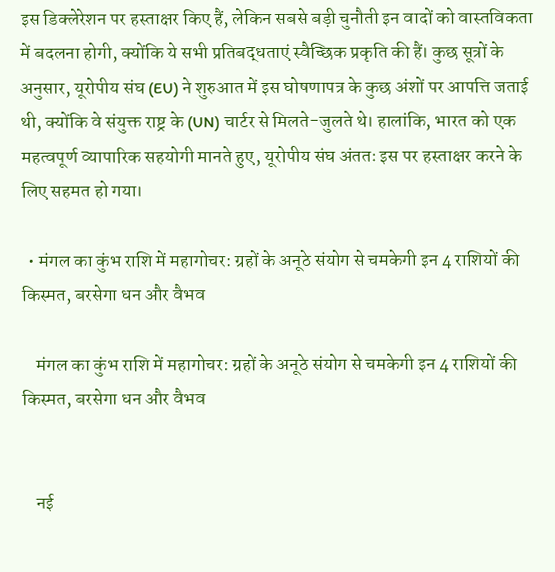इस डिक्लेरेशन पर हस्ताक्षर किए हैं, लेकिन सबसे बड़ी चुनौती इन वादों को वास्तविकता में बदलना होगी, क्योंकि ये सभी प्रतिबद्धताएं स्वैच्छिक प्रकृति की हैं। कुछ सूत्रों के अनुसार, यूरोपीय संघ (EU) ने शुरुआत में इस घोषणापत्र के कुछ अंशों पर आपत्ति जताई थी, क्योंकि वे संयुक्त राष्ट्र के (UN) चार्टर से मिलते-जुलते थे। हालांकि, भारत को एक महत्वपूर्ण व्यापारिक सहयोगी मानते हुए, यूरोपीय संघ अंततः इस पर हस्ताक्षर करने के लिए सहमत हो गया।

  • मंगल का कुंभ राशि में महागोचर: ग्रहों के अनूठे संयोग से चमकेगी इन 4 राशियों की किस्मत, बरसेगा धन और वैभव

    मंगल का कुंभ राशि में महागोचर: ग्रहों के अनूठे संयोग से चमकेगी इन 4 राशियों की किस्मत, बरसेगा धन और वैभव


    नई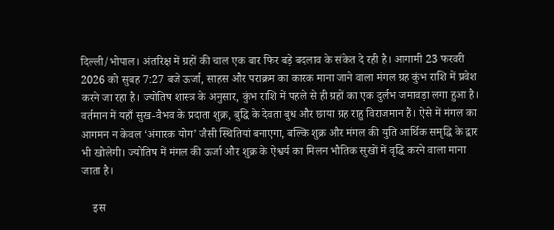दिल्ली/भोपाल। अंतरिक्ष में ग्रहों की चाल एक बार फिर बड़े बदलाव के संकेत दे रही है। आगामी 23 फरवरी 2026 को सुबह 7:27 बजे ऊर्जा, साहस और पराक्रम का कारक माना जाने वाला मंगल ग्रह कुंभ राशि में प्रवेश करने जा रहा है। ज्योतिष शास्त्र के अनुसार, कुंभ राशि में पहले से ही ग्रहों का एक दुर्लभ जमावड़ा लगा हुआ है। वर्तमान में यहाँ सुख-वैभव के प्रदाता शुक्र, बुद्धि के देवता बुध और छाया ग्रह राहु विराजमान हैं। ऐसे में मंगल का आगमन न केवल ‘अंगारक योग’ जैसी स्थितियां बनाएगा, बल्कि शुक्र और मंगल की युति आर्थिक समृद्धि के द्वार भी खोलेगी। ज्योतिष में मंगल की ऊर्जा और शुक्र के ऐश्वर्य का मिलन भौतिक सुखों में वृद्धि करने वाला माना जाता है।

    इस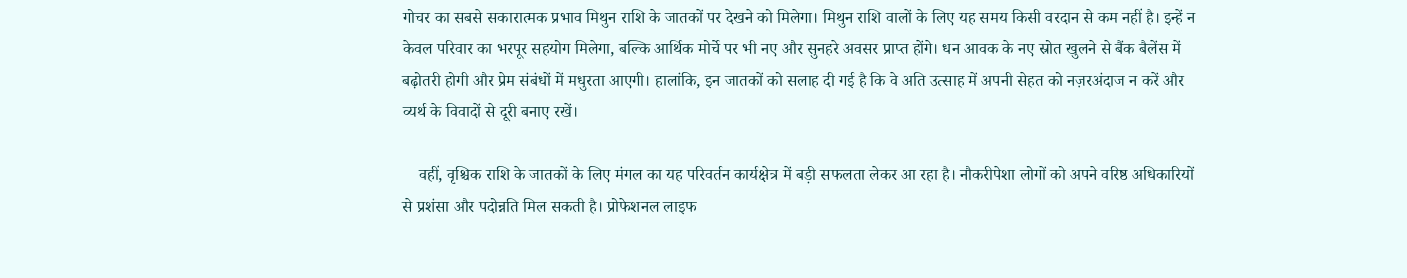गोचर का सबसे सकारात्मक प्रभाव मिथुन राशि के जातकों पर देखने को मिलेगा। मिथुन राशि वालों के लिए यह समय किसी वरदान से कम नहीं है। इन्हें न केवल परिवार का भरपूर सहयोग मिलेगा, बल्कि आर्थिक मोर्चे पर भी नए और सुनहरे अवसर प्राप्त होंगे। धन आवक के नए स्रोत खुलने से बैंक बैलेंस में बढ़ोतरी होगी और प्रेम संबंधों में मधुरता आएगी। हालांकि, इन जातकों को सलाह दी गई है कि वे अति उत्साह में अपनी सेहत को नज़रअंदाज न करें और व्यर्थ के विवादों से दूरी बनाए रखें।

    वहीं, वृश्चिक राशि के जातकों के लिए मंगल का यह परिवर्तन कार्यक्षेत्र में बड़ी सफलता लेकर आ रहा है। नौकरीपेशा लोगों को अपने वरिष्ठ अधिकारियों से प्रशंसा और पदोन्नति मिल सकती है। प्रोफेशनल लाइफ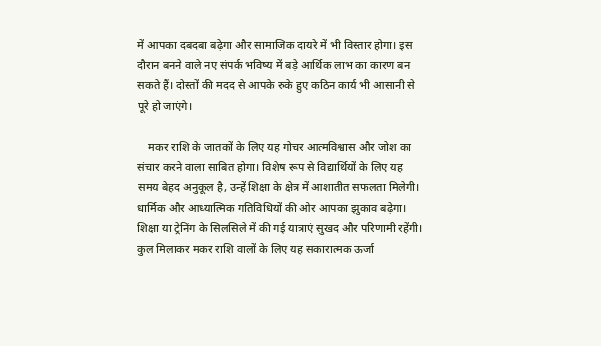में आपका दबदबा बढ़ेगा और सामाजिक दायरे में भी विस्तार होगा। इस दौरान बनने वाले नए संपर्क भविष्य में बड़े आर्थिक लाभ का कारण बन सकते हैं। दोस्तों की मदद से आपके रुके हुए कठिन कार्य भी आसानी से पूरे हो जाएंगे।

    मकर राशि के जातकों के लिए यह गोचर आत्मविश्वास और जोश का संचार करने वाला साबित होगा। विशेष रूप से विद्यार्थियों के लिए यह समय बेहद अनुकूल है, उन्हें शिक्षा के क्षेत्र में आशातीत सफलता मिलेगी। धार्मिक और आध्यात्मिक गतिविधियों की ओर आपका झुकाव बढ़ेगा। शिक्षा या ट्रेनिंग के सिलसिले में की गई यात्राएं सुखद और परिणामी रहेंगी। कुल मिलाकर मकर राशि वालों के लिए यह सकारात्मक ऊर्जा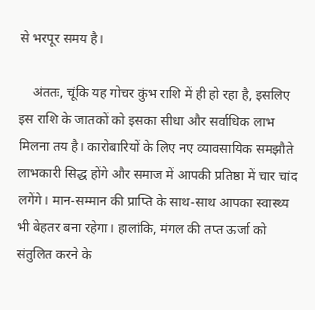से भरपूर समय है।

    अंततः, चूंकि यह गोचर कुंभ राशि में ही हो रहा है, इसलिए इस राशि के जातकों को इसका सीधा और सर्वाधिक लाभ मिलना तय है। कारोबारियों के लिए नए व्यावसायिक समझौते लाभकारी सिद्ध होंगे और समाज में आपकी प्रतिष्ठा में चार चांद लगेंगे। मान-सम्मान की प्राप्ति के साथ-साथ आपका स्वास्थ्य भी बेहतर बना रहेगा। हालांकि, मंगल की तप्त ऊर्जा को संतुलित करने के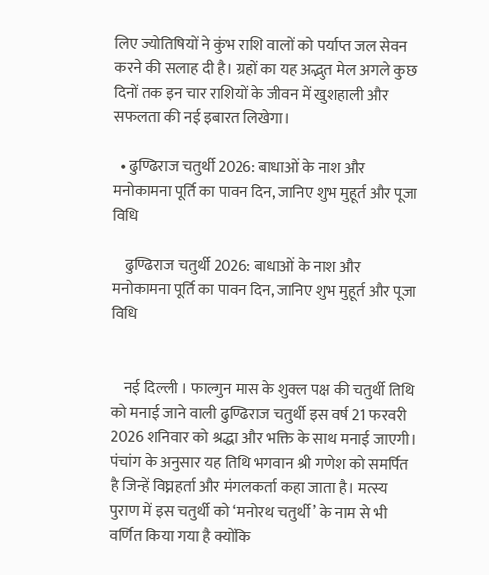लिए ज्योतिषियों ने कुंभ राशि वालों को पर्याप्त जल सेवन करने की सलाह दी है। ग्रहों का यह अद्भुत मेल अगले कुछ दिनों तक इन चार राशियों के जीवन में खुशहाली और सफलता की नई इबारत लिखेगा।

  • ढुण्ढिराज चतुर्थी 2026: बाधाओं के नाश और मनोकामना पूर्ति का पावन दिन, जानिए शुभ मुहूर्त और पूजा विधि

    ढुण्ढिराज चतुर्थी 2026: बाधाओं के नाश और मनोकामना पूर्ति का पावन दिन, जानिए शुभ मुहूर्त और पूजा विधि


    नई दिल्ली । फाल्गुन मास के शुक्ल पक्ष की चतुर्थी तिथि को मनाई जाने वाली ढुण्ढिराज चतुर्थी इस वर्ष 21 फरवरी 2026 शनिवार को श्रद्धा और भक्ति के साथ मनाई जाएगी। पंचांग के अनुसार यह तिथि भगवान श्री गणेश को समर्पित है जिन्हें विघ्नहर्ता और मंगलकर्ता कहा जाता है। मत्स्य पुराण में इस चतुर्थी को ‘मनोरथ चतुर्थी’ के नाम से भी वर्णित किया गया है क्योंकि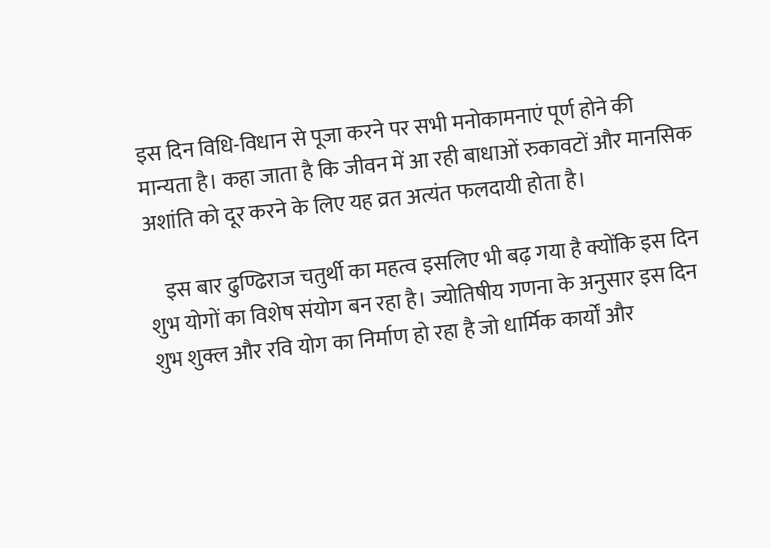इस दिन विधि-विधान से पूजा करने पर सभी मनोकामनाएं पूर्ण होने की मान्यता है। कहा जाता है कि जीवन में आ रही बाधाओं रुकावटों और मानसिक अशांति को दूर करने के लिए यह व्रत अत्यंत फलदायी होता है।

    इस बार ढुण्ढिराज चतुर्थी का महत्व इसलिए भी बढ़ गया है क्योंकि इस दिन शुभ योगों का विशेष संयोग बन रहा है। ज्योतिषीय गणना के अनुसार इस दिन शुभ शुक्ल और रवि योग का निर्माण हो रहा है जो धार्मिक कार्यों और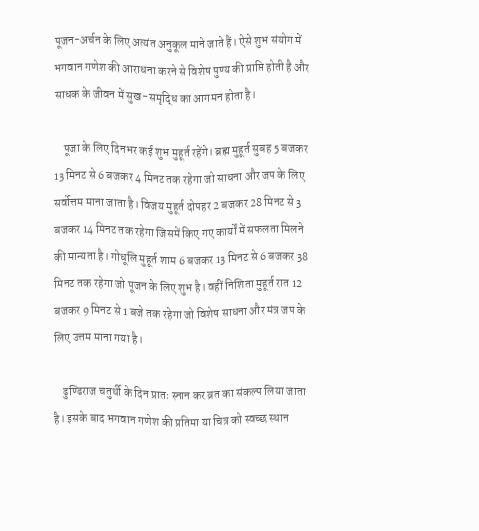पूजन-अर्चन के लिए अत्यंत अनुकूल माने जाते हैं। ऐसे शुभ संयोग में भगवान गणेश की आराधना करने से विशेष पुण्य की प्राप्ति होती है और साधक के जीवन में सुख-समृद्धि का आगमन होता है।

    पूजा के लिए दिनभर कई शुभ मुहूर्त रहेंगे। ब्रह्म मुहूर्त सुबह 5 बजकर 13 मिनट से 6 बजकर 4 मिनट तक रहेगा जो साधना और जप के लिए सर्वोत्तम माना जाता है। विजय मुहूर्त दोपहर 2 बजकर 28 मिनट से 3 बजकर 14 मिनट तक रहेगा जिसमें किए गए कार्यों में सफलता मिलने की मान्यता है। गोधूलि मुहूर्त शाम 6 बजकर 13 मिनट से 6 बजकर 38 मिनट तक रहेगा जो पूजन के लिए शुभ है। वहीं निशिता मुहूर्त रात 12 बजकर 9 मिनट से 1 बजे तक रहेगा जो विशेष साधना और मंत्र जप के लिए उत्तम माना गया है।

    ढुण्ढिराज चतुर्थी के दिन प्रातः स्नान कर व्रत का संकल्प लिया जाता है। इसके बाद भगवान गणेश की प्रतिमा या चित्र को स्वच्छ स्थान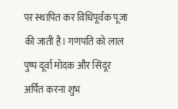पर स्थापित कर विधिपूर्वक पूजा की जाती है। गणपति को लाल पुष्प दूर्वा मोदक और सिंदूर अर्पित करना शुभ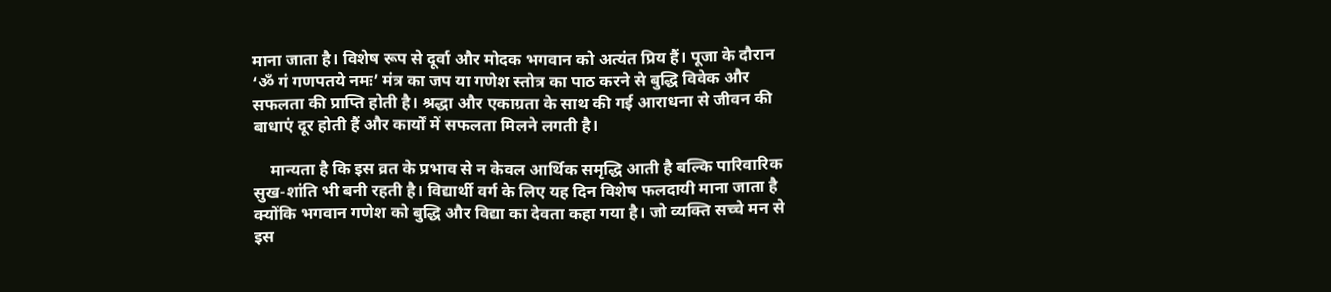माना जाता है। विशेष रूप से दूर्वा और मोदक भगवान को अत्यंत प्रिय हैं। पूजा के दौरान ‘ॐ गं गणपतये नमः’ मंत्र का जप या गणेश स्तोत्र का पाठ करने से बुद्धि विवेक और सफलता की प्राप्ति होती है। श्रद्धा और एकाग्रता के साथ की गई आराधना से जीवन की बाधाएं दूर होती हैं और कार्यों में सफलता मिलने लगती है।

    मान्यता है कि इस व्रत के प्रभाव से न केवल आर्थिक समृद्धि आती है बल्कि पारिवारिक सुख-शांति भी बनी रहती है। विद्यार्थी वर्ग के लिए यह दिन विशेष फलदायी माना जाता है क्योंकि भगवान गणेश को बुद्धि और विद्या का देवता कहा गया है। जो व्यक्ति सच्चे मन से इस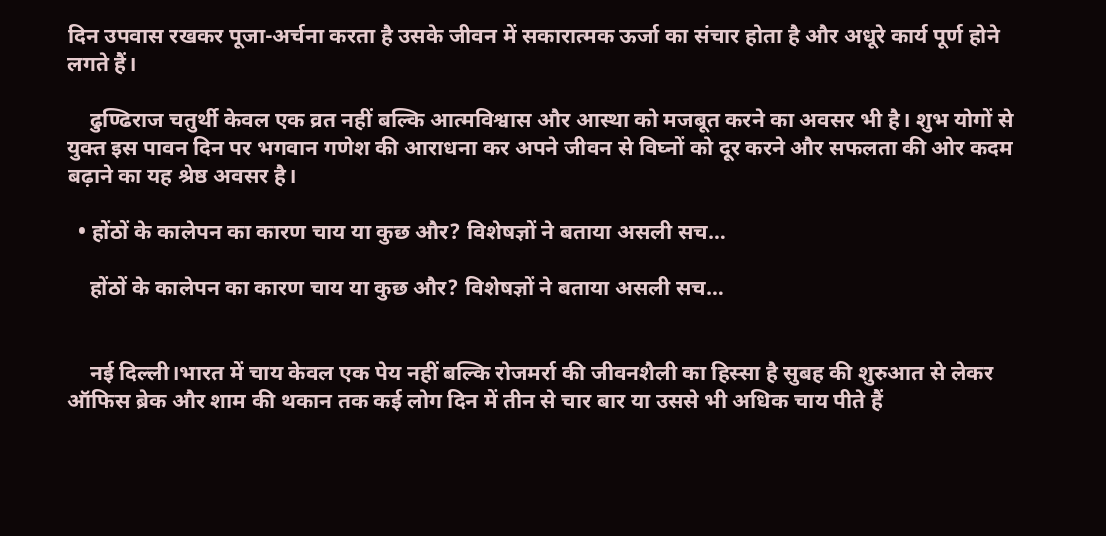दिन उपवास रखकर पूजा-अर्चना करता है उसके जीवन में सकारात्मक ऊर्जा का संचार होता है और अधूरे कार्य पूर्ण होने लगते हैं।

    ढुण्ढिराज चतुर्थी केवल एक व्रत नहीं बल्कि आत्मविश्वास और आस्था को मजबूत करने का अवसर भी है। शुभ योगों से युक्त इस पावन दिन पर भगवान गणेश की आराधना कर अपने जीवन से विघ्नों को दूर करने और सफलता की ओर कदम बढ़ाने का यह श्रेष्ठ अवसर है।

  • होंठों के कालेपन का कारण चाय या कुछ और? विशेषज्ञों ने बताया असली सच…

    होंठों के कालेपन का कारण चाय या कुछ और? विशेषज्ञों ने बताया असली सच…


    नई दिल्ली।भारत में चाय केवल एक पेय नहीं बल्कि रोजमर्रा की जीवनशैली का हिस्सा है सुबह की शुरुआत से लेकर ऑफिस ब्रेक और शाम की थकान तक कई लोग दिन में तीन से चार बार या उससे भी अधिक चाय पीते हैं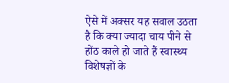ऐसे में अक्सर यह सवाल उठता है कि क्या ज्यादा चाय पीने से होंठ काले हो जाते हैं स्वास्थ्य विशेषज्ञों के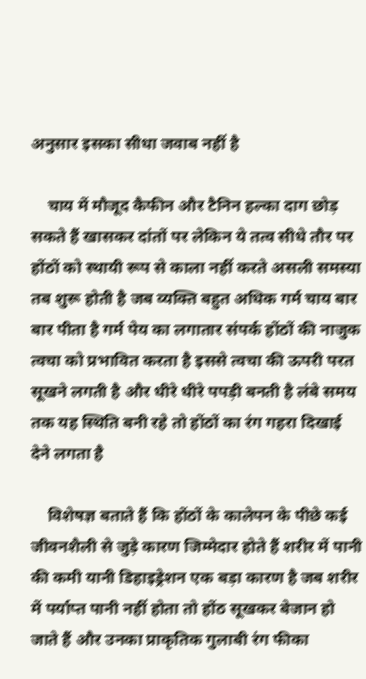अनुसार इसका सीधा जवाब नहीं है

    चाय में मौजूद कैफीन और टैनिन हल्का दाग छोड़ सकते हैं खासकर दांतों पर लेकिन ये तत्व सीधे तौर पर होंठों को स्थायी रूप से काला नहीं करते असली समस्या तब शुरू होती है जब व्यक्ति बहुत अधिक गर्म चाय बार बार पीता है गर्म पेय का लगातार संपर्क होंठों की नाजुक त्वचा को प्रभावित करता है इससे त्वचा की ऊपरी परत सूखने लगती है और धीरे धीरे पपड़ी बनती है लंबे समय तक यह स्थिति बनी रहे तो होंठों का रंग गहरा दिखाई देने लगता है

    विशेषज्ञ बताते हैं कि होंठों के कालेपन के पीछे कई जीवनशैली से जुड़े कारण जिम्मेदार होते हैं शरीर में पानी की कमी यानी डिहाइड्रेशन एक बड़ा कारण है जब शरीर में पर्याप्त पानी नहीं होता तो होंठ सूखकर बेजान हो जाते हैं और उनका प्राकृतिक गुलाबी रंग फीका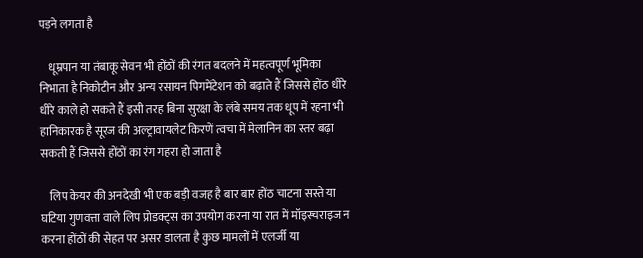पड़ने लगता है

    धूम्रपान या तंबाकू सेवन भी होंठों की रंगत बदलने में महत्वपूर्ण भूमिका निभाता है निकोटीन और अन्य रसायन पिगमेंटेशन को बढ़ाते हैं जिससे होंठ धीरे धीरे काले हो सकते हैं इसी तरह बिना सुरक्षा के लंबे समय तक धूप में रहना भी हानिकारक है सूरज की अल्ट्रावायलेट किरणें त्वचा में मेलानिन का स्तर बढ़ा सकती हैं जिससे होंठों का रंग गहरा हो जाता है

    लिप केयर की अनदेखी भी एक बड़ी वजह है बार बार होंठ चाटना सस्ते या घटिया गुणवत्ता वाले लिप प्रोडक्ट्स का उपयोग करना या रात में मॉइस्चराइज न करना होंठों की सेहत पर असर डालता है कुछ मामलों में एलर्जी या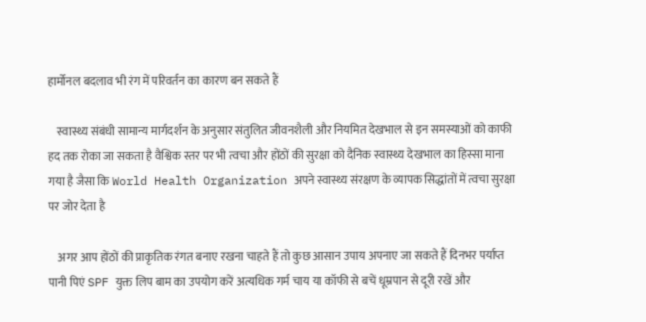हार्मोनल बदलाव भी रंग में परिवर्तन का कारण बन सकते हैं

    स्वास्थ्य संबंधी सामान्य मार्गदर्शन के अनुसार संतुलित जीवनशैली और नियमित देखभाल से इन समस्याओं को काफी हद तक रोका जा सकता है वैश्विक स्तर पर भी त्वचा और होंठों की सुरक्षा को दैनिक स्वास्थ्य देखभाल का हिस्सा माना गया है जैसा कि World Health Organization अपने स्वास्थ्य संरक्षण के व्यापक सिद्धांतों में त्वचा सुरक्षा पर जोर देता है

    अगर आप होंठों की प्राकृतिक रंगत बनाए रखना चाहते हैं तो कुछ आसान उपाय अपनाए जा सकते हैं दिनभर पर्याप्त पानी पिएं SPF युक्त लिप बाम का उपयोग करें अत्यधिक गर्म चाय या कॉफी से बचें धूम्रपान से दूरी रखें और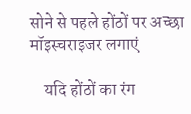सोने से पहले होंठों पर अच्छा मॉइस्चराइजर लगाएं

    यदि होंठों का रंग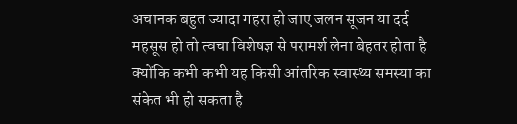अचानक बहुत ज्यादा गहरा हो जाए जलन सूजन या दर्द महसूस हो तो त्वचा विशेषज्ञ से परामर्श लेना बेहतर होता है क्योंकि कभी कभी यह किसी आंतरिक स्वास्थ्य समस्या का संकेत भी हो सकता है